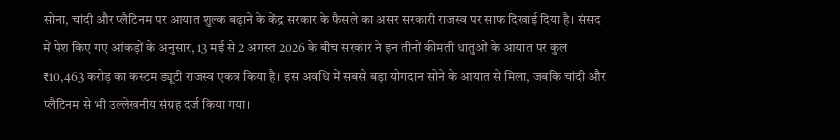सोना, चांदी और प्लैटिनम पर आयात शुल्क बढ़ाने के केंद्र सरकार के फैसले का असर सरकारी राजस्व पर साफ दिखाई दिया है। संसद में पेश किए गए आंकड़ों के अनुसार, 13 मई से 2 अगस्त 2026 के बीच सरकार ने इन तीनों कीमती धातुओं के आयात पर कुल ₹10,463 करोड़ का कस्टम ड्यूटी राजस्व एकत्र किया है। इस अवधि में सबसे बड़ा योगदान सोने के आयात से मिला, जबकि चांदी और प्लैटिनम से भी उल्लेखनीय संग्रह दर्ज किया गया।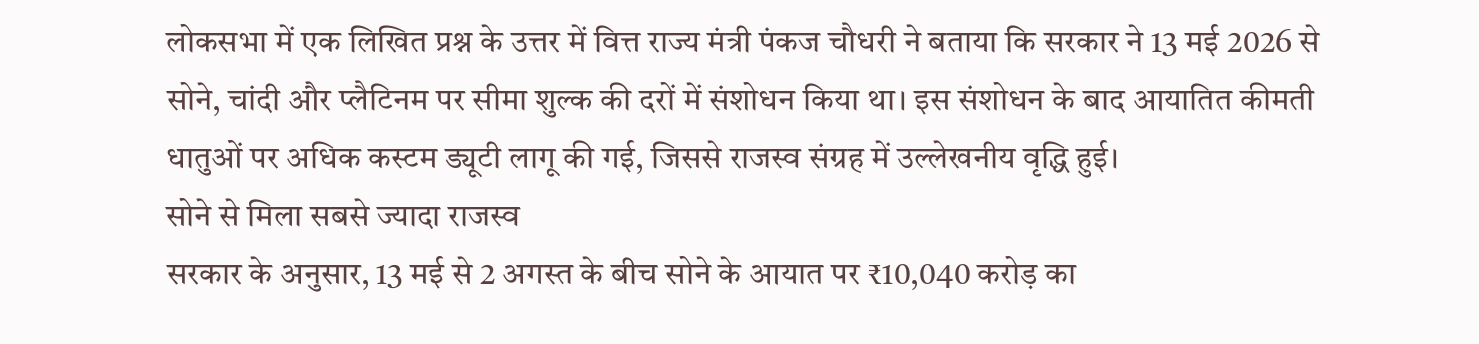लोकसभा में एक लिखित प्रश्न के उत्तर में वित्त राज्य मंत्री पंकज चौधरी ने बताया कि सरकार ने 13 मई 2026 से सोने, चांदी और प्लैटिनम पर सीमा शुल्क की दरों में संशोधन किया था। इस संशोधन के बाद आयातित कीमती धातुओं पर अधिक कस्टम ड्यूटी लागू की गई, जिससे राजस्व संग्रह में उल्लेखनीय वृद्धि हुई।
सोने से मिला सबसे ज्यादा राजस्व
सरकार के अनुसार, 13 मई से 2 अगस्त के बीच सोने के आयात पर ₹10,040 करोड़ का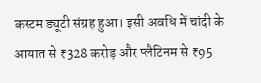कस्टम ड्यूटी संग्रह हुआ। इसी अवधि में चांदी के आयात से ₹328 करोड़ और प्लैटिनम से ₹95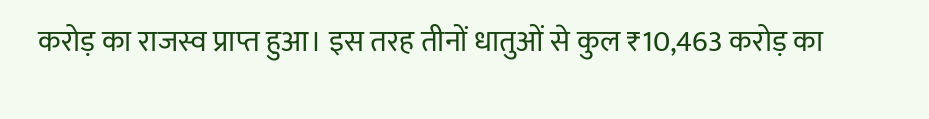करोड़ का राजस्व प्राप्त हुआ। इस तरह तीनों धातुओं से कुल ₹10,463 करोड़ का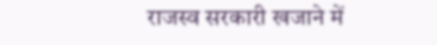राजस्व सरकारी खजाने में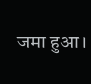जमा हुआ।